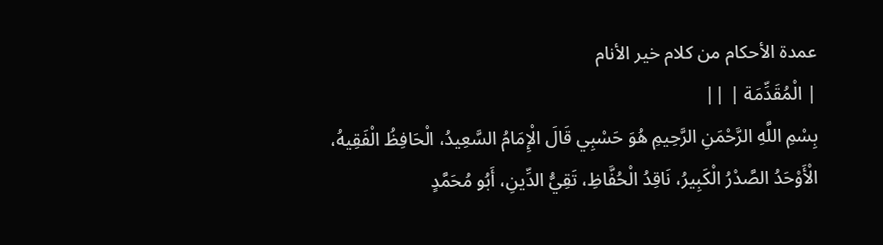عمدة الأحكام من كلام خير الأنام
| الْمُقَدِّمَة | ||
بِسْمِ اللَّهِ الرَّحْمَنِ الرَّحِيمِ هُوَ حَسْبِي قَالَ الْإِمَامُ السَّعِيدُ، الْحَافِظُ الْفَقِيهُ، الْأَوْحَدُ الصَّدْرُ الْكَبِيرُ، نَاقِدُ الْحُفَّاظِ، تَقِيُّ الدِّينِ، أَبُو مُحَمَّدٍ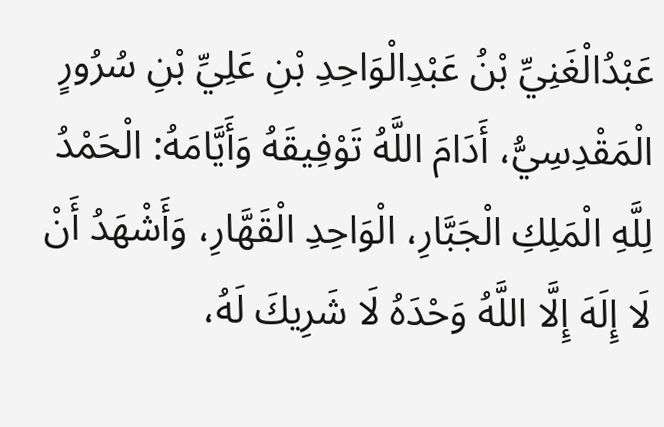عَبْدُالْغَنِيِّ بْنُ عَبْدِالْوَاحِدِ بْنِ عَلِيِّ بْنِ سُرُورٍ الْمَقْدِسِيُّ، أَدَامَ اللَّهُ تَوْفِيقَهُ وَأَيَّامَهُ: الْحَمْدُ لِلَّهِ الْمَلِكِ الْجَبَّارِ، الْوَاحِدِ الْقَهَّارِ، وَأَشْهَدُ أَنْ لَا إِلَهَ إِلَّا اللَّهُ وَحْدَهُ لَا شَرِيكَ لَهُ،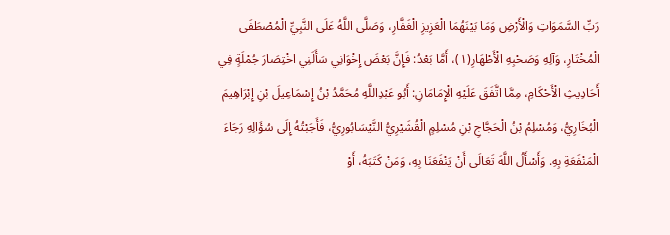رَبِّ السَّمَوَاتِ وَالْأَرْضِ وَمَا بَيْنَهُمَا الْعَزِيزِ الْغَفَّارِ، وَصَلَّى اللَّهُ عَلَى النَّبِيِّ الْمُصْطَفَى الْمُخْتَارِ، وَآلِهِ وَصَحْبِهِ الْأَطْهَارِ(١)، أَمَّا بَعْدُ: فَإِنَّ بَعْضَ إِخْوَانِي سَأَلَنِي اخْتِصَارَ جُمْلَةٍ فِي أَحَادِيثِ الْأَحْكَامِ، مِمَّا اتَّفَقَ عَلَيْهِ الْإِمَامَانِ: أَبُو عَبْدِاللَّهِ مُحَمَّدُ بْنُ إِسْمَاعِيلَ بْنِ إِبْرَاهِيمَ الْبُخَارِيُّ، وَمُسْلِمُ بْنُ الْحَجَّاجِ بْنِ مُسْلِمٍ الْقُشَيْرِيُّ النَّيْسَابُورِيُّ، فَأَجَبْتُهُ إِلَى سُؤَالِهِ رَجَاءَ الْمَنْفَعَةِ بِهِ. وَأَسْأَلُ اللَّهَ تَعَالَى أَنْ يَنْفَعَنَا بِهِ، وَمَنْ كَتَبَهُ، أَوْ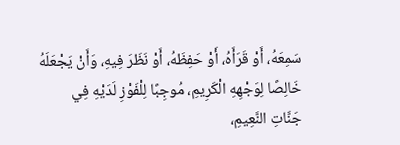سَمِعَهُ، أَوْ قَرَأَهُ، أَوْ حَفِظَهُ، أَوْ نَظَرَ فِيهِ، وَأَنْ يَجْعَلَهُ خَالِصًا لِوَجْهِهِ الْكَرِيمِ، مُوجِبًا لِلْفَوْزِ لَدَيْهِ فِي جَنَّاتِ النَّعِيمِ،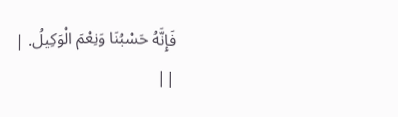فَإِنَّهُ حَسْبُنَا وَنِعْمَ الْوَكِيلُ. |
||